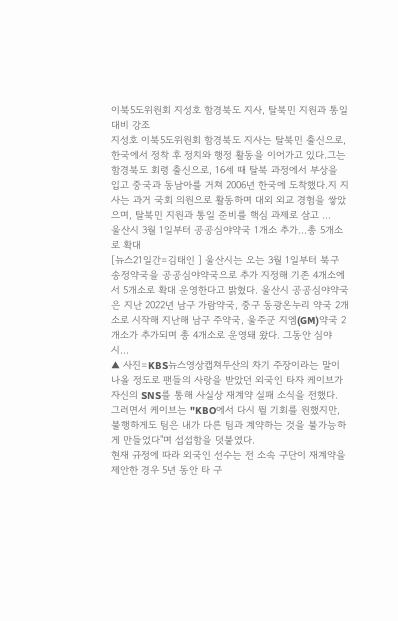이북5도위원회 지성호 함경북도 지사, 탈북민 지원과 통일 대비 강조
지성호 이북5도위원회 함경북도 지사는 탈북민 출신으로, 한국에서 정착 후 정치와 행정 활동을 이어가고 있다.그는 함경북도 회령 출신으로, 16세 때 탈북 과정에서 부상을 입고 중국과 동남아를 거쳐 2006년 한국에 도착했다.지 지사는 과거 국회 의원으로 활동하며 대외 외교 경험을 쌓았으며, 탈북민 지원과 통일 준비를 핵심 과제로 삼고 ...
울산시 3월 1일부터 공공심야약국 1개소 추가…총 5개소로 확대
[뉴스21일간=김태인 ] 울산시는 오는 3월 1일부터 북구 송정약국을 공공심야약국으로 추가 지정해 기존 4개소에서 5개소로 확대 운영한다고 밝혔다. 울산시 공공심야약국은 지난 2022년 남구 가람약국, 중구 동광온누리 약국 2개소로 시작해 지난해 남구 주약국, 울주군 지엠(GM)약국 2개소가 추가되며 총 4개소로 운영돼 왔다. 그동안 심야시...
▲ 사진=KBS뉴스영상캡쳐두산의 차기 주장이라는 말이 나올 정도로 팬들의 사랑을 받았던 외국인 타자 케이브가 자신의 SNS를 통해 사실상 재계약 실패 소식을 전했다.
그러면서 케이브는 "KBO에서 다시 뛸 기회를 원했지만, 불행하게도 팀은 내가 다른 팀과 계약하는 것을 불가능하게 만들었다"며 섭섭함을 덧붙였다.
현재 규정에 따라 외국인 선수는 전 소속 구단이 재계약을 제안한 경우 5년 동안 타 구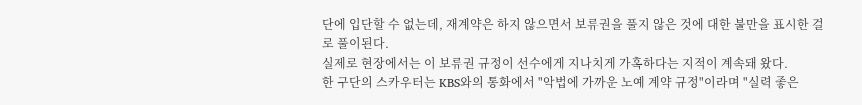단에 입단할 수 없는데, 재계약은 하지 않으면서 보류권을 풀지 않은 것에 대한 불만을 표시한 걸로 풀이된다.
실제로 현장에서는 이 보류권 규정이 선수에게 지나치게 가혹하다는 지적이 계속돼 왔다.
한 구단의 스카우터는 KBS와의 통화에서 "악법에 가까운 노예 계약 규정"이라며 "실력 좋은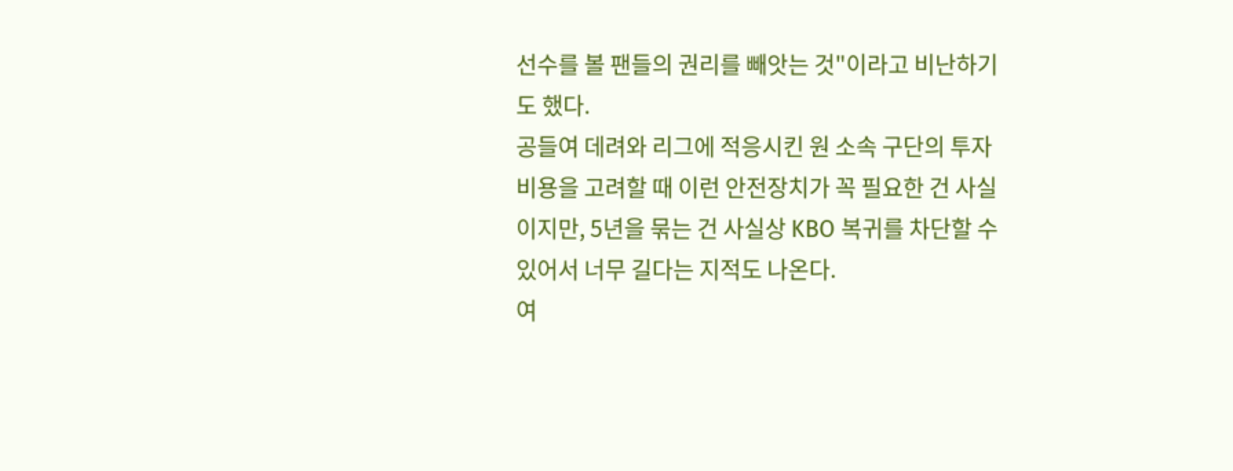선수를 볼 팬들의 권리를 빼앗는 것"이라고 비난하기도 했다.
공들여 데려와 리그에 적응시킨 원 소속 구단의 투자 비용을 고려할 때 이런 안전장치가 꼭 필요한 건 사실이지만, 5년을 묶는 건 사실상 KBO 복귀를 차단할 수 있어서 너무 길다는 지적도 나온다.
여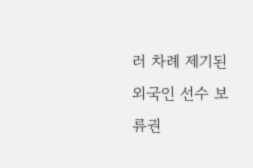러 차례 제기된 외국인 선수 보류권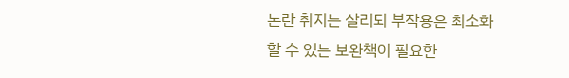논란 취지는 살리되 부작용은 최소화할 수 있는 보완책이 필요한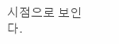시점으로 보인다.